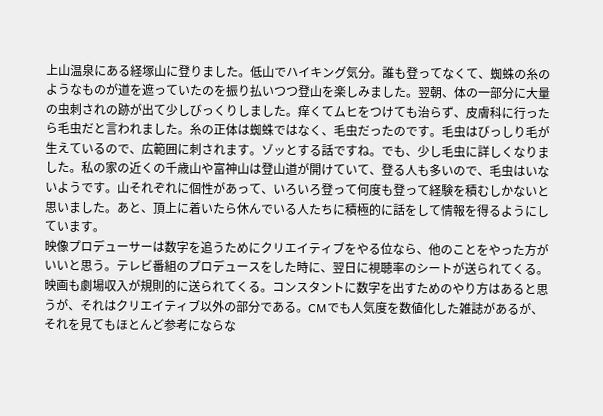上山温泉にある経塚山に登りました。低山でハイキング気分。誰も登ってなくて、蜘蛛の糸のようなものが道を遮っていたのを振り払いつつ登山を楽しみました。翌朝、体の一部分に大量の虫刺されの跡が出て少しびっくりしました。痒くてムヒをつけても治らず、皮膚科に行ったら毛虫だと言われました。糸の正体は蜘蛛ではなく、毛虫だったのです。毛虫はびっしり毛が生えているので、広範囲に刺されます。ゾッとする話ですね。でも、少し毛虫に詳しくなりました。私の家の近くの千歳山や富神山は登山道が開けていて、登る人も多いので、毛虫はいないようです。山それぞれに個性があって、いろいろ登って何度も登って経験を積むしかないと思いました。あと、頂上に着いたら休んでいる人たちに積極的に話をして情報を得るようにしています。
映像プロデューサーは数字を追うためにクリエイティブをやる位なら、他のことをやった方がいいと思う。テレビ番組のプロデュースをした時に、翌日に視聴率のシートが送られてくる。映画も劇場収入が規則的に送られてくる。コンスタントに数字を出すためのやり方はあると思うが、それはクリエイティブ以外の部分である。CMでも人気度を数値化した雑誌があるが、それを見てもほとんど参考にならな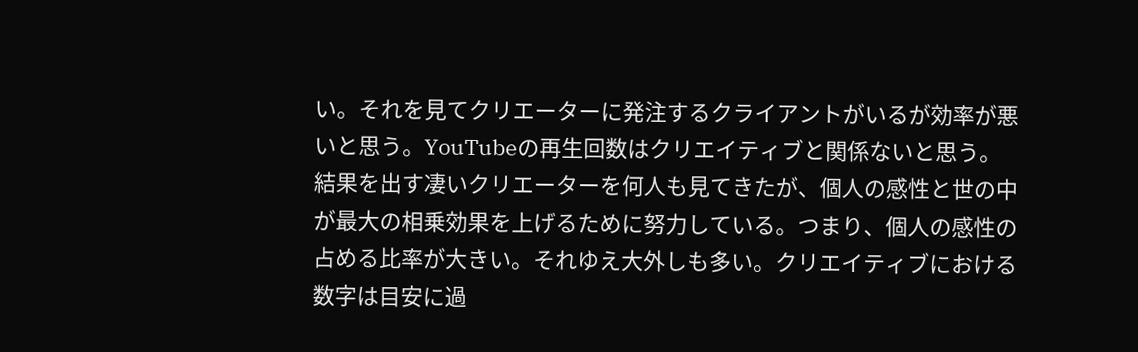い。それを見てクリエーターに発注するクライアントがいるが効率が悪いと思う。YouTubeの再生回数はクリエイティブと関係ないと思う。結果を出す凄いクリエーターを何人も見てきたが、個人の感性と世の中が最大の相乗効果を上げるために努力している。つまり、個人の感性の占める比率が大きい。それゆえ大外しも多い。クリエイティブにおける数字は目安に過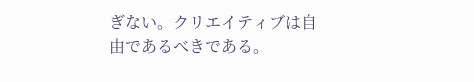ぎない。クリエイティブは自由であるべきである。